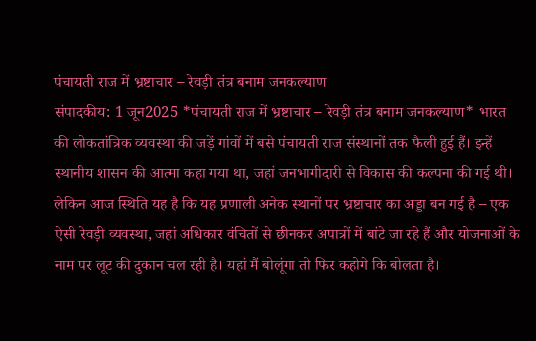पंचायती राज में भ्रष्टाचार – रेवड़ी तंत्र बनाम जनकल्याण
संपादकीय: 1 जून2025 *पंचायती राज में भ्रष्टाचार – रेवड़ी तंत्र बनाम जनकल्याण* भारत की लोकतांत्रिक व्यवस्था की जड़ें गांवों में बसे पंचायती राज संस्थानों तक फैली हुई हैं। इन्हें स्थानीय शासन की आत्मा कहा गया था, जहां जनभागीदारी से विकास की कल्पना की गई थी। लेकिन आज स्थिति यह है कि यह प्रणाली अनेक स्थानों पर भ्रष्टाचार का अड्डा बन गई है – एक ऐसी रेवड़ी व्यवस्था, जहां अधिकार वंचितों से छीनकर अपात्रों में बांटे जा रहे हैं और योजनाओं के नाम पर लूट की दुकान चल रही है। यहां मैं बोलूंगा तो फिर कहोगे कि बोलता है।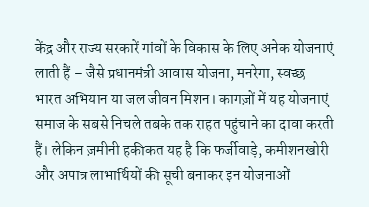केंद्र और राज्य सरकारें गांवों के विकास के लिए अनेक योजनाएं लाती हैं – जैसे प्रधानमंत्री आवास योजना, मनरेगा, स्वच्छ भारत अभियान या जल जीवन मिशन। कागज़ों में यह योजनाएं समाज के सबसे निचले तबके तक राहत पहुंचाने का दावा करती हैं। लेकिन ज़मीनी हकीकत यह है कि फर्जीवाड़े, कमीशनखोरी और अपात्र लाभार्थियों की सूची बनाकर इन योजनाओं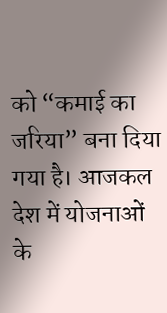को “कमाई का जरिया” बना दिया गया है। आजकल देश में योजनाओं के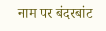नाम पर बंदरबांट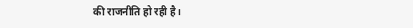की राजनीति हो रही है।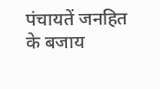पंचायतें जनहित के बजाय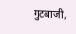गुटबाजी,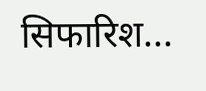सिफारिश...